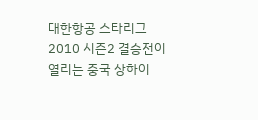대한항공 스타리그 2010 시즌2 결승전이 열리는 중국 상하이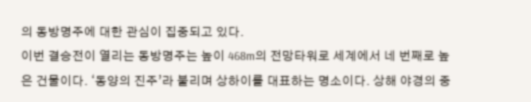의 동방명주에 대한 관심이 집중되고 있다.
이번 결승전이 열리는 동방명주는 높이 468m의 전망타워로 세계에서 네 번째로 높은 건물이다. ‘동양의 진주’라 불리며 상하이를 대표하는 명소이다. 상해 야경의 중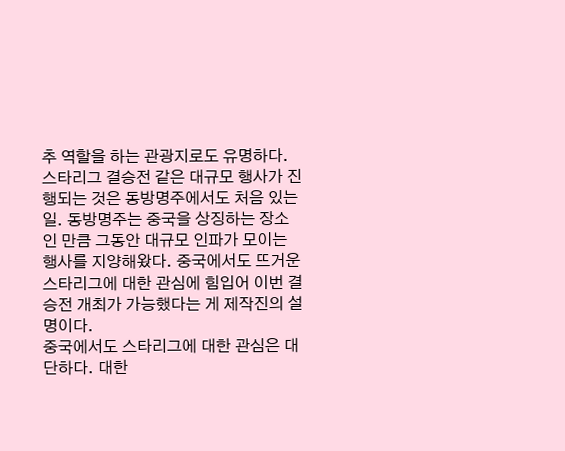추 역할을 하는 관광지로도 유명하다. 스타리그 결승전 같은 대규모 행사가 진행되는 것은 동방명주에서도 처음 있는 일. 동방명주는 중국을 상징하는 장소인 만큼 그동안 대규모 인파가 모이는 행사를 지양해왔다. 중국에서도 뜨거운 스타리그에 대한 관심에 힘입어 이번 결승전 개최가 가능했다는 게 제작진의 설명이다.
중국에서도 스타리그에 대한 관심은 대단하다. 대한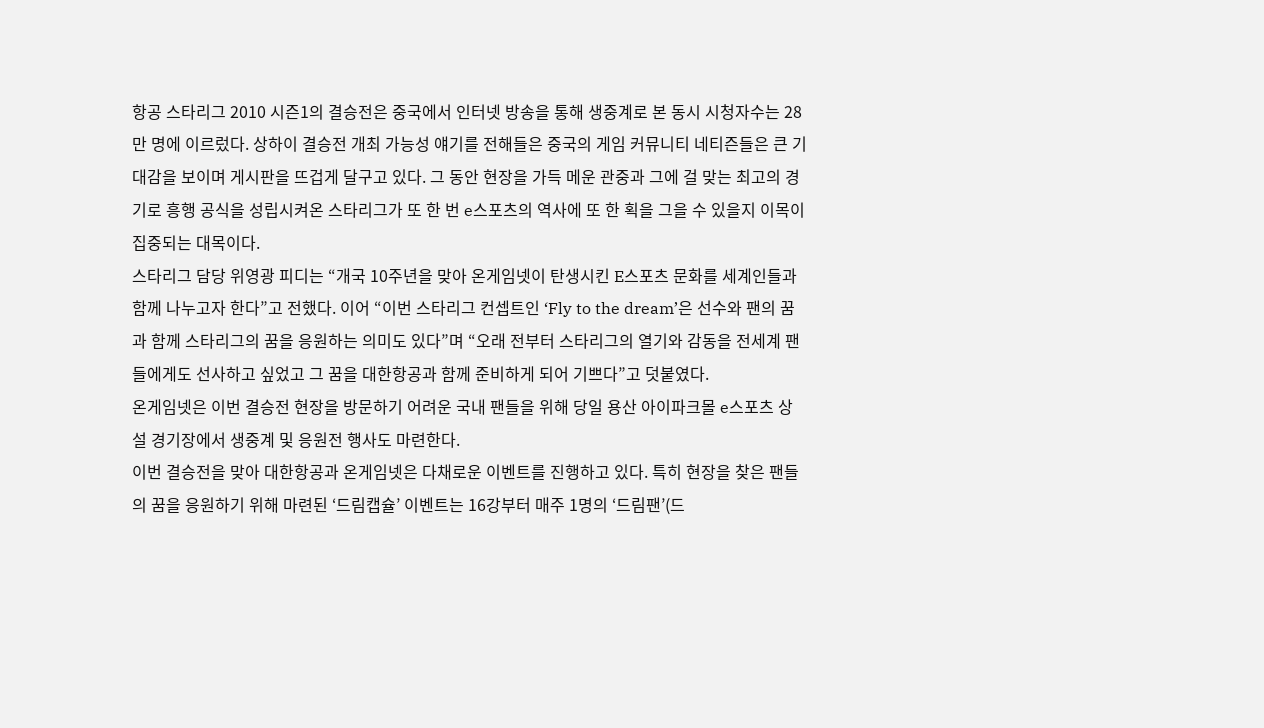항공 스타리그 2010 시즌1의 결승전은 중국에서 인터넷 방송을 통해 생중계로 본 동시 시청자수는 28만 명에 이르렀다. 상하이 결승전 개최 가능성 얘기를 전해들은 중국의 게임 커뮤니티 네티즌들은 큰 기대감을 보이며 게시판을 뜨겁게 달구고 있다. 그 동안 현장을 가득 메운 관중과 그에 걸 맞는 최고의 경기로 흥행 공식을 성립시켜온 스타리그가 또 한 번 e스포츠의 역사에 또 한 획을 그을 수 있을지 이목이 집중되는 대목이다.
스타리그 담당 위영광 피디는 “개국 10주년을 맞아 온게임넷이 탄생시킨 E스포츠 문화를 세계인들과 함께 나누고자 한다”고 전했다. 이어 “이번 스타리그 컨셉트인 ‘Fly to the dream’은 선수와 팬의 꿈과 함께 스타리그의 꿈을 응원하는 의미도 있다”며 “오래 전부터 스타리그의 열기와 감동을 전세계 팬들에게도 선사하고 싶었고 그 꿈을 대한항공과 함께 준비하게 되어 기쁘다”고 덧붙였다.
온게임넷은 이번 결승전 현장을 방문하기 어려운 국내 팬들을 위해 당일 용산 아이파크몰 e스포츠 상설 경기장에서 생중계 및 응원전 행사도 마련한다.
이번 결승전을 맞아 대한항공과 온게임넷은 다채로운 이벤트를 진행하고 있다. 특히 현장을 찾은 팬들의 꿈을 응원하기 위해 마련된 ‘드림캡슐’ 이벤트는 16강부터 매주 1명의 ‘드림팬’(드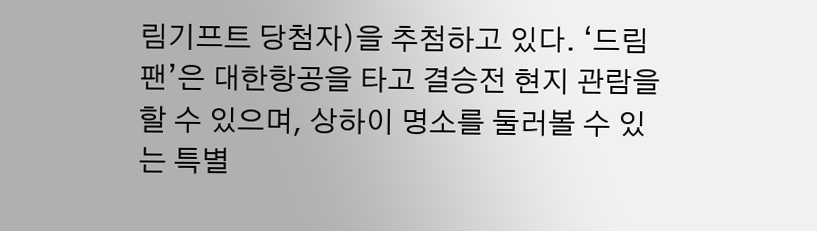림기프트 당첨자)을 추첨하고 있다. ‘드림팬’은 대한항공을 타고 결승전 현지 관람을 할 수 있으며, 상하이 명소를 둘러볼 수 있는 특별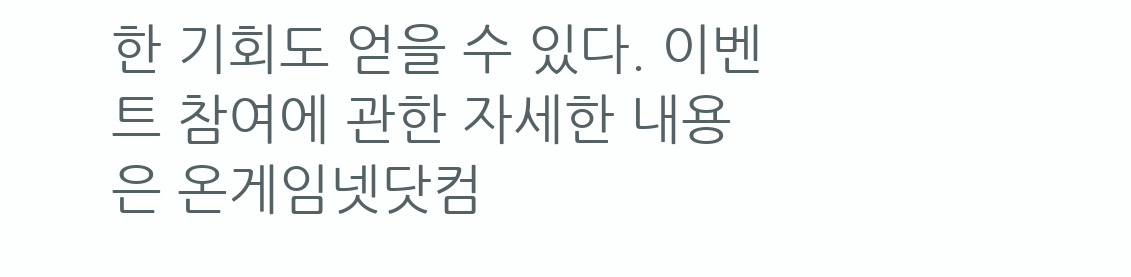한 기회도 얻을 수 있다. 이벤트 참여에 관한 자세한 내용은 온게임넷닷컴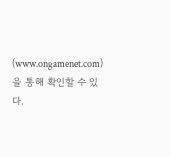(www.ongamenet.com)을 통해 확인할 수 있다.